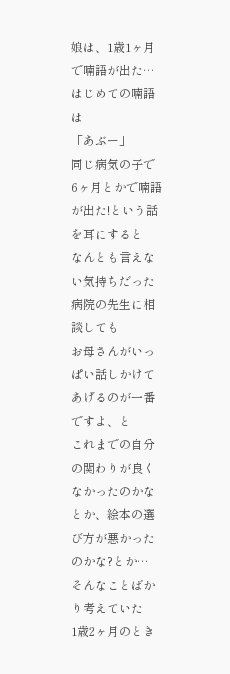娘は、1歳1ヶ月で喃語が出た…
はじめての喃語は
「あぶー」
同じ病気の子で
6ヶ月とかで喃語が出た!という話を耳にすると
なんとも言えない気持ちだった
病院の先生に相談しても
お母さんがいっぱい話しかけてあげるのが一番ですよ、と
これまでの自分の関わりが良くなかったのかなとか、絵本の選び方が悪かったのかな?とか…
そんなことばかり考えていた
1歳2ヶ月のとき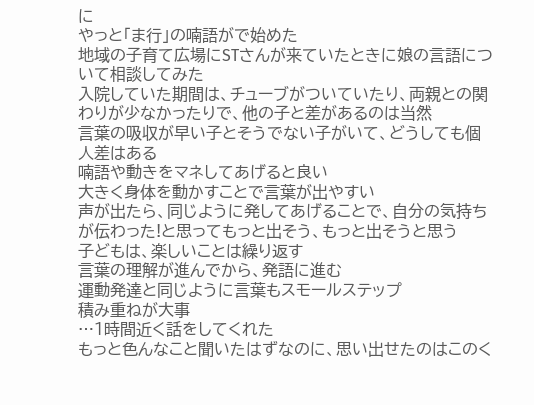に
やっと「ま行」の喃語がで始めた
地域の子育て広場にSTさんが来ていたときに娘の言語について相談してみた
入院していた期間は、チューブがついていたり、両親との関わりが少なかったりで、他の子と差があるのは当然
言葉の吸収が早い子とそうでない子がいて、どうしても個人差はある
喃語や動きをマネしてあげると良い
大きく身体を動かすことで言葉が出やすい
声が出たら、同じように発してあげることで、自分の気持ちが伝わった!と思ってもっと出そう、もっと出そうと思う
子どもは、楽しいことは繰り返す
言葉の理解が進んでから、発語に進む
運動発達と同じように言葉もスモールステップ
積み重ねが大事
…1時間近く話をしてくれた
もっと色んなこと聞いたはずなのに、思い出せたのはこのく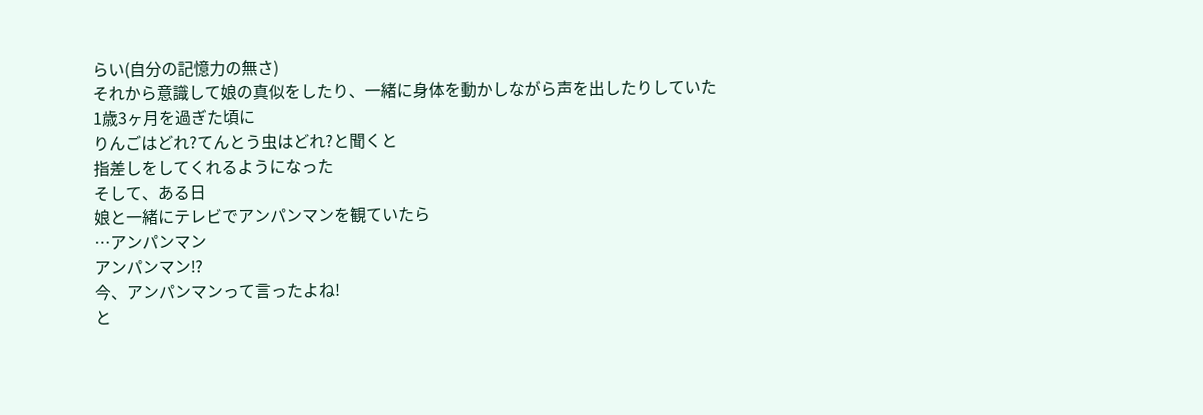らい(自分の記憶力の無さ)
それから意識して娘の真似をしたり、一緒に身体を動かしながら声を出したりしていた
1歳3ヶ月を過ぎた頃に
りんごはどれ?てんとう虫はどれ?と聞くと
指差しをしてくれるようになった
そして、ある日
娘と一緒にテレビでアンパンマンを観ていたら
…アンパンマン
アンパンマン⁉
今、アンパンマンって言ったよね!
と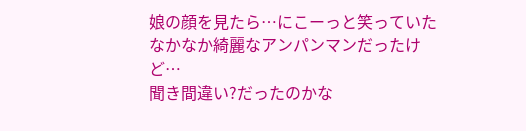娘の顔を見たら…にこーっと笑っていた
なかなか綺麗なアンパンマンだったけど…
聞き間違い?だったのかな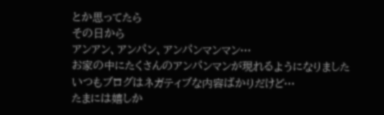とか思ってたら
その日から
アンアン、アンパン、アンパンマンマン…
お家の中にたくさんのアンパンマンが現れるようになりました
いつもブログはネガティブな内容ばかりだけど…
たまには嬉しか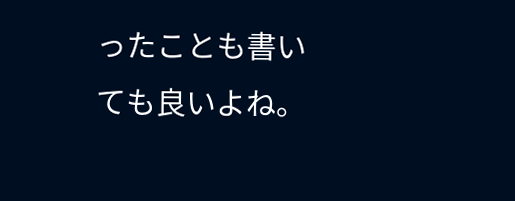ったことも書いても良いよね。